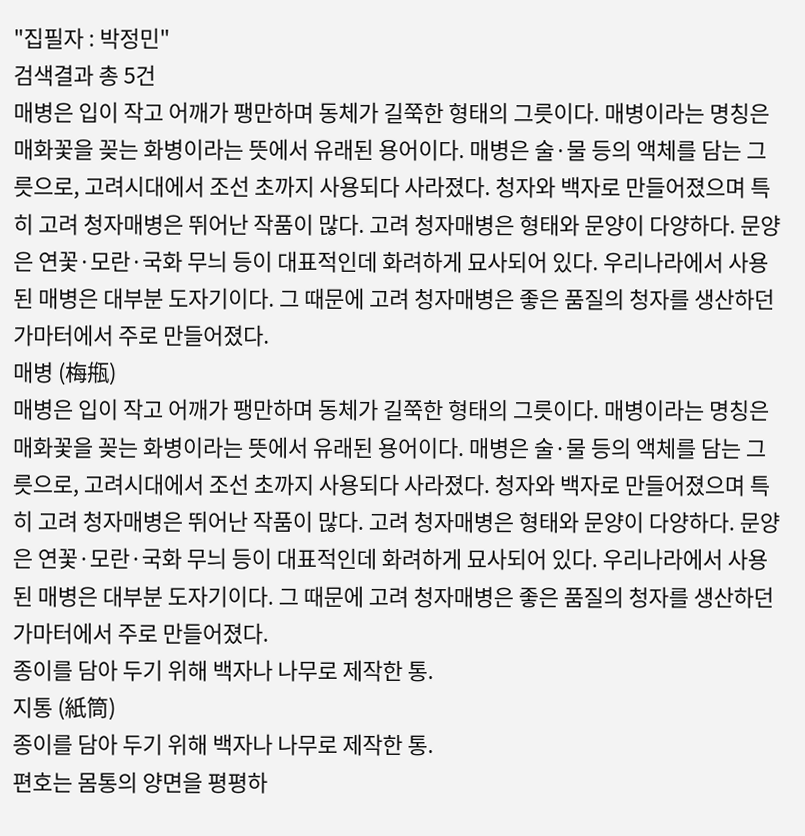"집필자 : 박정민"
검색결과 총 5건
매병은 입이 작고 어깨가 팽만하며 동체가 길쭉한 형태의 그릇이다. 매병이라는 명칭은 매화꽃을 꽂는 화병이라는 뜻에서 유래된 용어이다. 매병은 술·물 등의 액체를 담는 그릇으로, 고려시대에서 조선 초까지 사용되다 사라졌다. 청자와 백자로 만들어졌으며 특히 고려 청자매병은 뛰어난 작품이 많다. 고려 청자매병은 형태와 문양이 다양하다. 문양은 연꽃·모란·국화 무늬 등이 대표적인데 화려하게 묘사되어 있다. 우리나라에서 사용된 매병은 대부분 도자기이다. 그 때문에 고려 청자매병은 좋은 품질의 청자를 생산하던 가마터에서 주로 만들어졌다.
매병 (梅甁)
매병은 입이 작고 어깨가 팽만하며 동체가 길쭉한 형태의 그릇이다. 매병이라는 명칭은 매화꽃을 꽂는 화병이라는 뜻에서 유래된 용어이다. 매병은 술·물 등의 액체를 담는 그릇으로, 고려시대에서 조선 초까지 사용되다 사라졌다. 청자와 백자로 만들어졌으며 특히 고려 청자매병은 뛰어난 작품이 많다. 고려 청자매병은 형태와 문양이 다양하다. 문양은 연꽃·모란·국화 무늬 등이 대표적인데 화려하게 묘사되어 있다. 우리나라에서 사용된 매병은 대부분 도자기이다. 그 때문에 고려 청자매병은 좋은 품질의 청자를 생산하던 가마터에서 주로 만들어졌다.
종이를 담아 두기 위해 백자나 나무로 제작한 통.
지통 (紙筒)
종이를 담아 두기 위해 백자나 나무로 제작한 통.
편호는 몸통의 양면을 평평하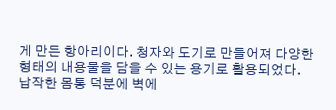게 만든 항아리이다. 청자와 도기로 만들어져 다양한 형태의 내용물을 담을 수 있는 용기로 활용되었다. 납작한 몸통 덕분에 벽에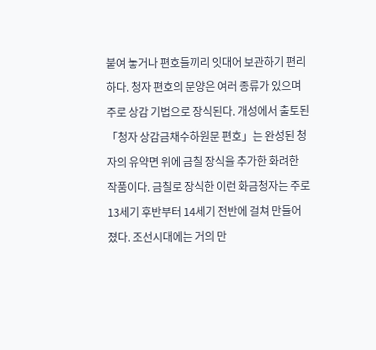붙여 놓거나 편호들끼리 잇대어 보관하기 편리하다. 청자 편호의 문양은 여러 종류가 있으며 주로 상감 기법으로 장식된다. 개성에서 출토된 「청자 상감금채수하원문 편호」는 완성된 청자의 유약면 위에 금칠 장식을 추가한 화려한 작품이다. 금칠로 장식한 이런 화금청자는 주로 13세기 후반부터 14세기 전반에 걸쳐 만들어졌다. 조선시대에는 거의 만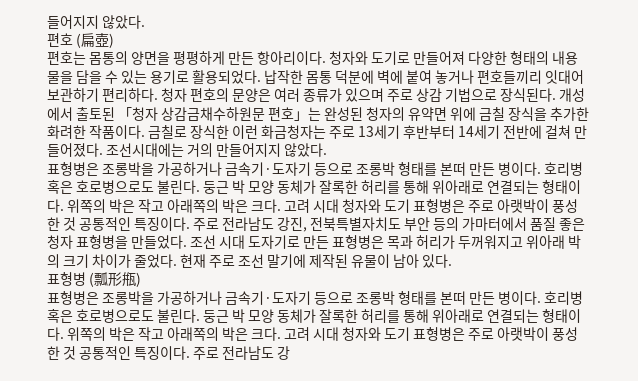들어지지 않았다.
편호 (扁壺)
편호는 몸통의 양면을 평평하게 만든 항아리이다. 청자와 도기로 만들어져 다양한 형태의 내용물을 담을 수 있는 용기로 활용되었다. 납작한 몸통 덕분에 벽에 붙여 놓거나 편호들끼리 잇대어 보관하기 편리하다. 청자 편호의 문양은 여러 종류가 있으며 주로 상감 기법으로 장식된다. 개성에서 출토된 「청자 상감금채수하원문 편호」는 완성된 청자의 유약면 위에 금칠 장식을 추가한 화려한 작품이다. 금칠로 장식한 이런 화금청자는 주로 13세기 후반부터 14세기 전반에 걸쳐 만들어졌다. 조선시대에는 거의 만들어지지 않았다.
표형병은 조롱박을 가공하거나 금속기·도자기 등으로 조롱박 형태를 본떠 만든 병이다. 호리병 혹은 호로병으로도 불린다. 둥근 박 모양 동체가 잘록한 허리를 통해 위아래로 연결되는 형태이다. 위쪽의 박은 작고 아래쪽의 박은 크다. 고려 시대 청자와 도기 표형병은 주로 아랫박이 풍성한 것 공통적인 특징이다. 주로 전라남도 강진, 전북특별자치도 부안 등의 가마터에서 품질 좋은 청자 표형병을 만들었다. 조선 시대 도자기로 만든 표형병은 목과 허리가 두꺼워지고 위아래 박의 크기 차이가 줄었다. 현재 주로 조선 말기에 제작된 유물이 남아 있다.
표형병 (瓢形甁)
표형병은 조롱박을 가공하거나 금속기·도자기 등으로 조롱박 형태를 본떠 만든 병이다. 호리병 혹은 호로병으로도 불린다. 둥근 박 모양 동체가 잘록한 허리를 통해 위아래로 연결되는 형태이다. 위쪽의 박은 작고 아래쪽의 박은 크다. 고려 시대 청자와 도기 표형병은 주로 아랫박이 풍성한 것 공통적인 특징이다. 주로 전라남도 강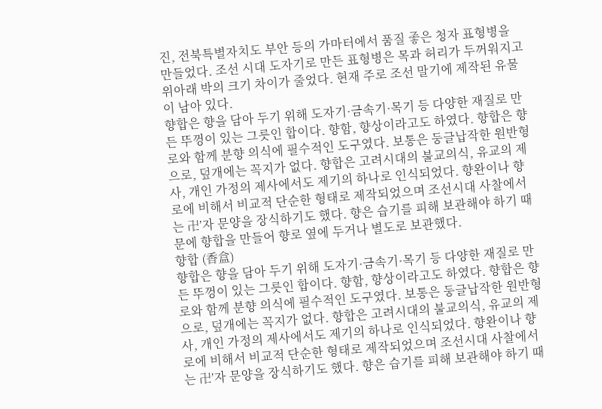진, 전북특별자치도 부안 등의 가마터에서 품질 좋은 청자 표형병을 만들었다. 조선 시대 도자기로 만든 표형병은 목과 허리가 두꺼워지고 위아래 박의 크기 차이가 줄었다. 현재 주로 조선 말기에 제작된 유물이 남아 있다.
향합은 향을 담아 두기 위해 도자기·금속기·목기 등 다양한 재질로 만든 뚜껑이 있는 그릇인 합이다. 향함, 향상이라고도 하였다. 향합은 향로와 함께 분향 의식에 필수적인 도구였다. 보통은 둥글납작한 원반형으로, 덮개에는 꼭지가 없다. 향합은 고려시대의 불교의식, 유교의 제사, 개인 가정의 제사에서도 제기의 하나로 인식되었다. 향완이나 향로에 비해서 비교적 단순한 형태로 제작되었으며 조선시대 사찰에서는 卍’자 문양을 장식하기도 했다. 향은 습기를 피해 보관해야 하기 때문에 향합을 만들어 향로 옆에 두거나 별도로 보관했다.
향합 (香盒)
향합은 향을 담아 두기 위해 도자기·금속기·목기 등 다양한 재질로 만든 뚜껑이 있는 그릇인 합이다. 향함, 향상이라고도 하였다. 향합은 향로와 함께 분향 의식에 필수적인 도구였다. 보통은 둥글납작한 원반형으로, 덮개에는 꼭지가 없다. 향합은 고려시대의 불교의식, 유교의 제사, 개인 가정의 제사에서도 제기의 하나로 인식되었다. 향완이나 향로에 비해서 비교적 단순한 형태로 제작되었으며 조선시대 사찰에서는 卍’자 문양을 장식하기도 했다. 향은 습기를 피해 보관해야 하기 때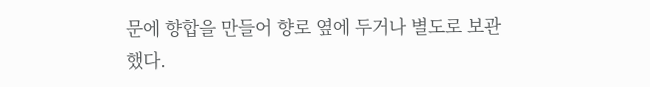문에 향합을 만들어 향로 옆에 두거나 별도로 보관했다.